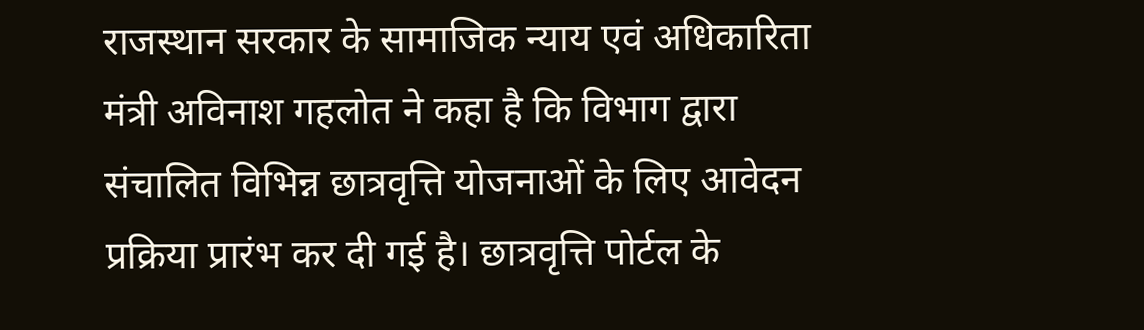राजस्थान सरकार के सामाजिक न्याय एवं अधिकारिता मंत्री अविनाश गहलोत ने कहा है कि विभाग द्वारा संचालित विभिन्न छात्रवृत्ति योजनाओं के लिए आवेदन प्रक्रिया प्रारंभ कर दी गई है। छात्रवृत्ति पोर्टल के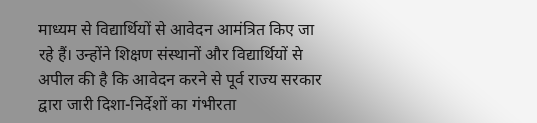माध्यम से विद्यार्थियों से आवेदन आमंत्रित किए जा रहे हैं। उन्होंने शिक्षण संस्थानों और विद्यार्थियों से अपील की है कि आवेदन करने से पूर्व राज्य सरकार द्वारा जारी दिशा-निर्देशों का गंभीरता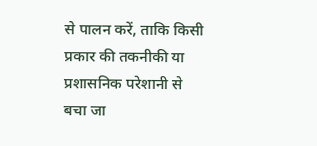से पालन करें, ताकि किसी प्रकार की तकनीकी या प्रशासनिक परेशानी से बचा जा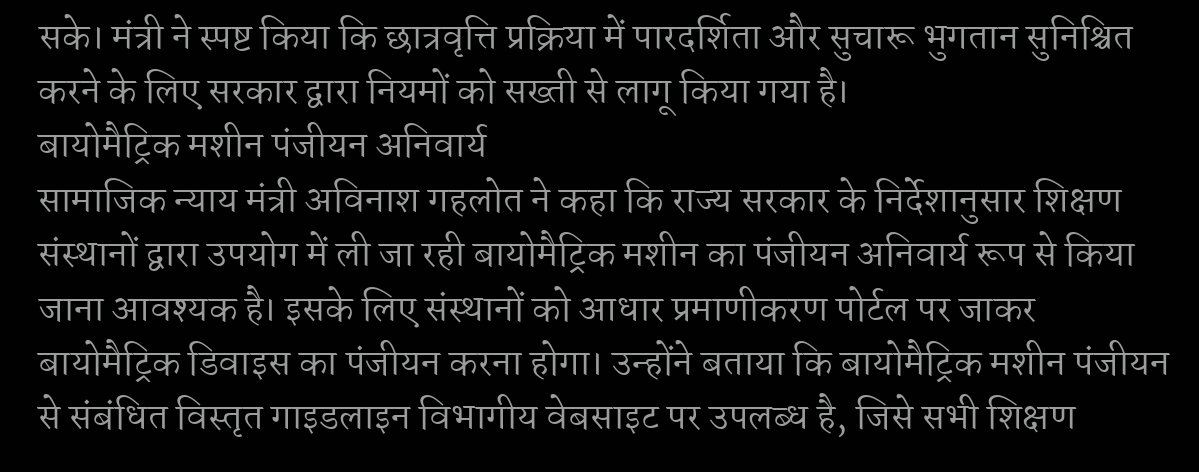सके। मंत्री ने स्पष्ट किया कि छात्रवृत्ति प्रक्रिया में पारदर्शिता और सुचारू भुगतान सुनिश्चित करने के लिए सरकार द्वारा नियमों को सख्ती से लागू किया गया है।
बायोमैट्रिक मशीन पंजीयन अनिवार्य
सामाजिक न्याय मंत्री अविनाश गहलोत ने कहा कि राज्य सरकार के निर्देशानुसार शिक्षण संस्थानों द्वारा उपयोग में ली जा रही बायोमैट्रिक मशीन का पंजीयन अनिवार्य रूप से किया जाना आवश्यक है। इसके लिए संस्थानों को आधार प्रमाणीकरण पोर्टल पर जाकर बायोमैट्रिक डिवाइस का पंजीयन करना होगा। उन्होंने बताया कि बायोमैट्रिक मशीन पंजीयन से संबंधित विस्तृत गाइडलाइन विभागीय वेबसाइट पर उपलब्ध है, जिसे सभी शिक्षण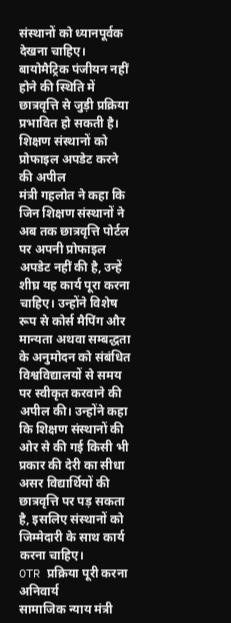संस्थानों को ध्यानपूर्वक देखना चाहिए। बायोमैट्रिक पंजीयन नहीं होने की स्थिति में छात्रवृत्ति से जुड़ी प्रक्रिया प्रभावित हो सकती है।
शिक्षण संस्थानों को प्रोफाइल अपडेट करने की अपील
मंत्री गहलोत ने कहा कि जिन शिक्षण संस्थानों ने अब तक छात्रवृत्ति पोर्टल पर अपनी प्रोफाइल अपडेट नहीं की है, उन्हें शीघ्र यह कार्य पूरा करना चाहिए। उन्होंने विशेष रूप से कोर्स मैपिंग और मान्यता अथवा सम्बद्धता के अनुमोदन को संबंधित विश्वविद्यालयों से समय पर स्वीकृत करवाने की अपील की। उन्होंने कहा कि शिक्षण संस्थानों की ओर से की गई किसी भी प्रकार की देरी का सीधा असर विद्यार्थियों की छात्रवृत्ति पर पड़ सकता है, इसलिए संस्थानों को जिम्मेदारी के साथ कार्य करना चाहिए।
OTR प्रक्रिया पूरी करना अनिवार्य
सामाजिक न्याय मंत्री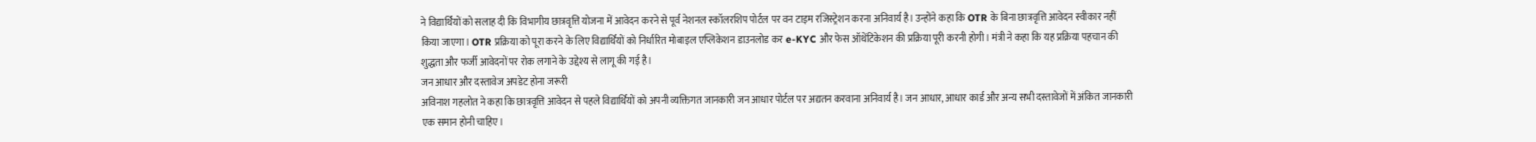ने विद्यार्थियों को सलाह दी कि विभागीय छात्रवृत्ति योजना में आवेदन करने से पूर्व नेशनल स्कॉलरशिप पोर्टल पर वन टाइम रजिस्ट्रेशन करना अनिवार्य है। उन्होंने कहा कि OTR के बिना छात्रवृत्ति आवेदन स्वीकार नहीं किया जाएगा। OTR प्रक्रिया को पूरा करने के लिए विद्यार्थियों को निर्धारित मोबाइल एप्लिकेशन डाउनलोड कर e-KYC और फेस ऑथेंटिकेशन की प्रक्रिया पूरी करनी होगी। मंत्री ने कहा कि यह प्रक्रिया पहचान की शुद्धता और फर्जी आवेदनों पर रोक लगाने के उद्देश्य से लागू की गई है।
जन आधार और दस्तावेज अपडेट होना जरूरी
अविनाश गहलोत ने कहा कि छात्रवृत्ति आवेदन से पहले विद्यार्थियों को अपनी व्यक्तिगत जानकारी जन आधार पोर्टल पर अद्यतन करवाना अनिवार्य है। जन आधार, आधार कार्ड और अन्य सभी दस्तावेजों में अंकित जानकारी एक समान होनी चाहिए।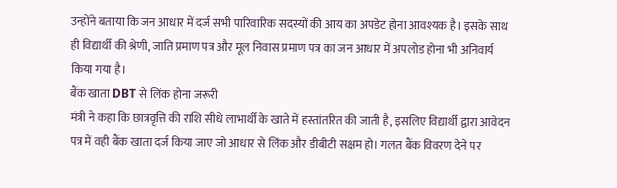उन्होंने बताया कि जन आधार में दर्ज सभी पारिवारिक सदस्यों की आय का अपडेट होना आवश्यक है। इसके साथ ही विद्यार्थी की श्रेणी, जाति प्रमाण पत्र और मूल निवास प्रमाण पत्र का जन आधार में अपलोड होना भी अनिवार्य किया गया है।
बैंक खाता DBT से लिंक होना जरूरी
मंत्री ने कहा कि छात्रवृत्ति की राशि सीधे लाभार्थी के खाते में हस्तांतरित की जाती है, इसलिए विद्यार्थी द्वारा आवेदन पत्र में वही बैंक खाता दर्ज किया जाए जो आधार से लिंक और डीबीटी सक्षम हो। गलत बैंक विवरण देने पर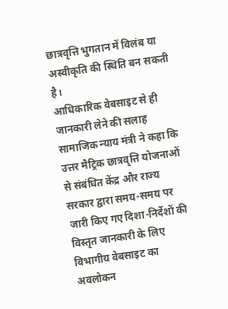छात्रवृत्ति भुगतान में विलंब या अस्वीकृति की स्थिति बन सकती है।
आधिकारिक वेबसाइट से ही जानकारी लेने की सलाह
सामाजिक न्याय मंत्री ने कहा कि उत्तर मैट्रिक छात्रवृत्ति योजनाओं से संबंधित केंद्र और राज्य सरकार द्वारा समय-समय पर जारी किए गए दिशा-निर्देशों की विस्तृत जानकारी के लिए विभागीय वेबसाइट का अवलोकन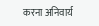करना अनिवार्य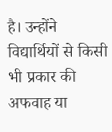है। उन्होंने विद्यार्थियों से किसी भी प्रकार की अफवाह या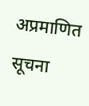अप्रमाणित सूचना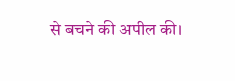से बचने की अपील की।